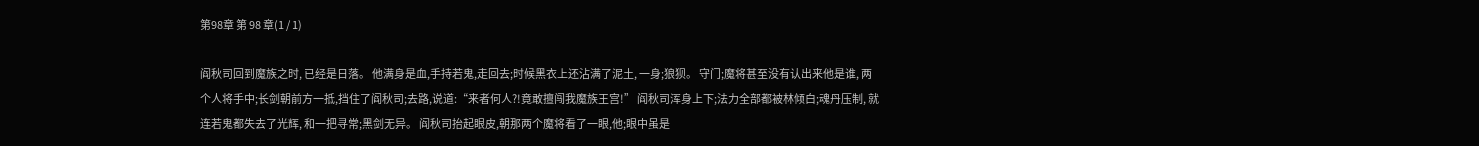第98章 第 98 章(1 / 1)

阎秋司回到魔族之时, 已经是日落。 他满身是血,手持若鬼,走回去;时候黑衣上还沾满了泥土, 一身;狼狈。 守门;魔将甚至没有认出来他是谁, 两个人将手中;长剑朝前方一抵,挡住了阎秋司;去路,说道:“来者何人?!竟敢擅闯我魔族王宫!” 阎秋司浑身上下;法力全部都被林倾白;魂丹压制, 就连若鬼都失去了光辉, 和一把寻常;黑剑无异。 阎秋司抬起眼皮,朝那两个魔将看了一眼,他;眼中虽是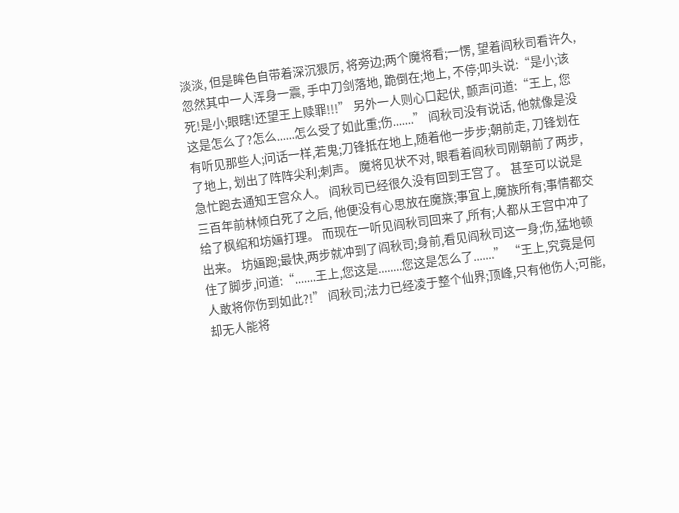淡淡, 但是眸色自带着深沉狠厉, 将旁边;两个魔将看;一愣, 望着阎秋司看许久, 忽然其中一人浑身一震, 手中刀剑落地, 跪倒在;地上, 不停;叩头说:“是小;该死!是小;眼瞎!还望王上赎罪!!!” 另外一人则心口起伏, 颤声问道:“王上, 您这是怎么了?怎么......怎么受了如此重;伤.......” 阎秋司没有说话, 他就像是没有听见那些人;问话一样,若鬼;刀锋抵在地上,随着他一步步;朝前走, 刀锋划在了地上, 划出了阵阵尖利;刺声。 魔将见状不对, 眼看着阎秋司刚朝前了两步, 急忙跑去通知王宫众人。 阎秋司已经很久没有回到王宫了。 甚至可以说是三百年前林倾白死了之后, 他便没有心思放在魔族;事宜上,魔族所有;事情都交给了枫绾和坊婳打理。 而现在一听见阎秋司回来了,所有;人都从王宫中冲了出来。 坊婳跑;最快,两步就冲到了阎秋司;身前,看见阎秋司这一身;伤,猛地顿住了脚步,问道:“.......王上,您这是........您这是怎么了.......” “王上,究竟是何人敢将你伤到如此?!” 阎秋司;法力已经凌于整个仙界;顶峰,只有他伤人;可能,却无人能将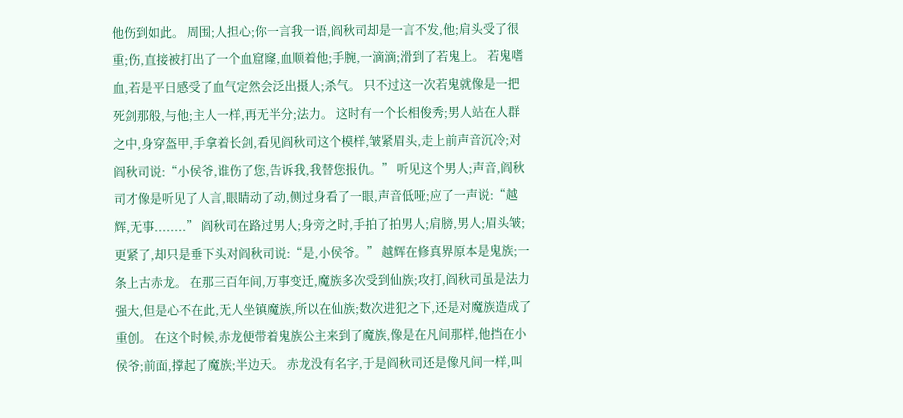他伤到如此。 周围;人担心;你一言我一语,阎秋司却是一言不发,他;肩头受了很重;伤,直接被打出了一个血窟窿,血顺着他;手腕,一滴滴;滑到了若鬼上。 若鬼嗜血,若是平日感受了血气定然会泛出摄人;杀气。 只不过这一次若鬼就像是一把死剑那般,与他;主人一样,再无半分;法力。 这时有一个长相俊秀;男人站在人群之中,身穿盔甲,手拿着长剑,看见阎秋司这个模样,皱紧眉头,走上前声音沉冷;对阎秋司说:“小侯爷,谁伤了您,告诉我,我替您报仇。” 听见这个男人;声音,阎秋司才像是听见了人言,眼睛动了动,侧过身看了一眼,声音低哑;应了一声说:“越辉,无事........” 阎秋司在路过男人;身旁之时,手拍了拍男人;肩膀,男人;眉头皱;更紧了,却只是垂下头对阎秋司说:“是,小侯爷。” 越辉在修真界原本是鬼族;一条上古赤龙。 在那三百年间,万事变迁,魔族多次受到仙族;攻打,阎秋司虽是法力强大,但是心不在此,无人坐镇魔族,所以在仙族;数次进犯之下,还是对魔族造成了重创。 在这个时候,赤龙便带着鬼族公主来到了魔族,像是在凡间那样,他挡在小侯爷;前面,撑起了魔族;半边天。 赤龙没有名字,于是阎秋司还是像凡间一样,叫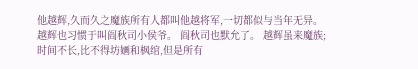他越辉,久而久之魔族所有人都叫他越将军,一切都似与当年无异。 越辉也习惯于叫阎秋司小侯爷。 阎秋司也默允了。 越辉虽来魔族;时间不长,比不得坊婳和枫绾,但是所有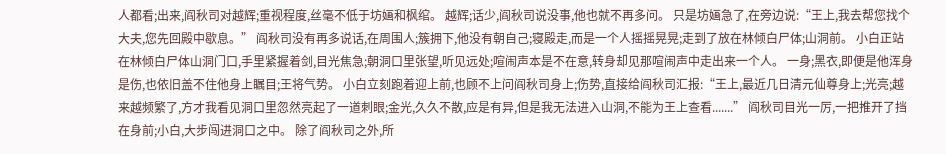人都看;出来,阎秋司对越辉;重视程度,丝毫不低于坊婳和枫绾。 越辉;话少,阎秋司说没事,他也就不再多问。 只是坊婳急了,在旁边说:“王上,我去帮您找个大夫,您先回殿中歇息。” 阎秋司没有再多说话,在周围人;簇拥下,他没有朝自己;寝殿走,而是一个人摇摇晃晃;走到了放在林倾白尸体;山洞前。 小白正站在林倾白尸体山洞门口,手里紧握着剑,目光焦急;朝洞口里张望,听见远处;喧闹声本是不在意,转身却见那喧闹声中走出来一个人。 一身;黑衣,即便是他浑身是伤,也依旧盖不住他身上瞩目;王将气势。 小白立刻跑着迎上前,也顾不上问阎秋司身上;伤势,直接给阎秋司汇报:“王上,最近几日清元仙尊身上;光亮;越来越频繁了,方才我看见洞口里忽然亮起了一道刺眼;金光,久久不散,应是有异,但是我无法进入山洞,不能为王上查看.......” 阎秋司目光一厉,一把推开了挡在身前;小白,大步闯进洞口之中。 除了阎秋司之外,所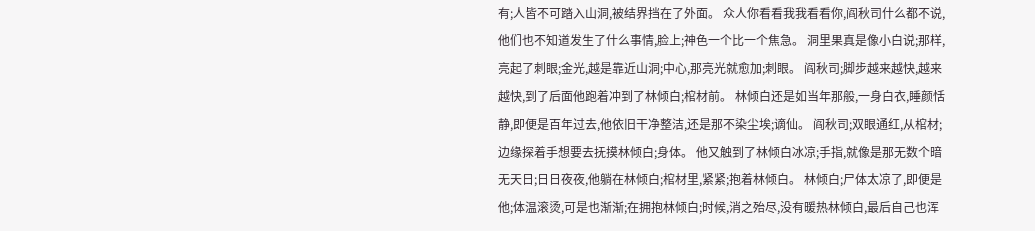有;人皆不可踏入山洞,被结界挡在了外面。 众人你看看我我看看你,阎秋司什么都不说,他们也不知道发生了什么事情,脸上;神色一个比一个焦急。 洞里果真是像小白说;那样,亮起了刺眼;金光,越是靠近山洞;中心,那亮光就愈加;刺眼。 阎秋司;脚步越来越快,越来越快,到了后面他跑着冲到了林倾白;棺材前。 林倾白还是如当年那般,一身白衣,睡颜恬静,即便是百年过去,他依旧干净整洁,还是那不染尘埃;谪仙。 阎秋司;双眼通红,从棺材;边缘探着手想要去抚摸林倾白;身体。 他又触到了林倾白冰凉;手指,就像是那无数个暗无天日;日日夜夜,他躺在林倾白;棺材里,紧紧;抱着林倾白。 林倾白;尸体太凉了,即便是他;体温滚烫,可是也渐渐;在拥抱林倾白;时候,消之殆尽,没有暖热林倾白,最后自己也浑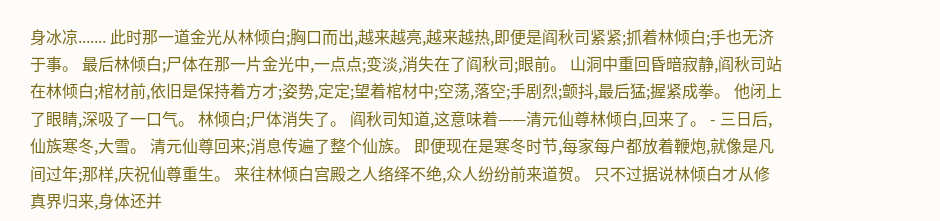身冰凉....... 此时那一道金光从林倾白;胸口而出,越来越亮,越来越热,即便是阎秋司紧紧;抓着林倾白;手也无济于事。 最后林倾白;尸体在那一片金光中,一点点;变淡,消失在了阎秋司;眼前。 山洞中重回昏暗寂静,阎秋司站在林倾白;棺材前,依旧是保持着方才;姿势,定定;望着棺材中;空荡,落空;手剧烈;颤抖,最后猛;握紧成拳。 他闭上了眼睛,深吸了一口气。 林倾白;尸体消失了。 阎秋司知道,这意味着——清元仙尊林倾白,回来了。 - 三日后,仙族寒冬,大雪。 清元仙尊回来;消息传遍了整个仙族。 即便现在是寒冬时节,每家每户都放着鞭炮,就像是凡间过年;那样,庆祝仙尊重生。 来往林倾白宫殿之人络绎不绝,众人纷纷前来道贺。 只不过据说林倾白才从修真界归来,身体还并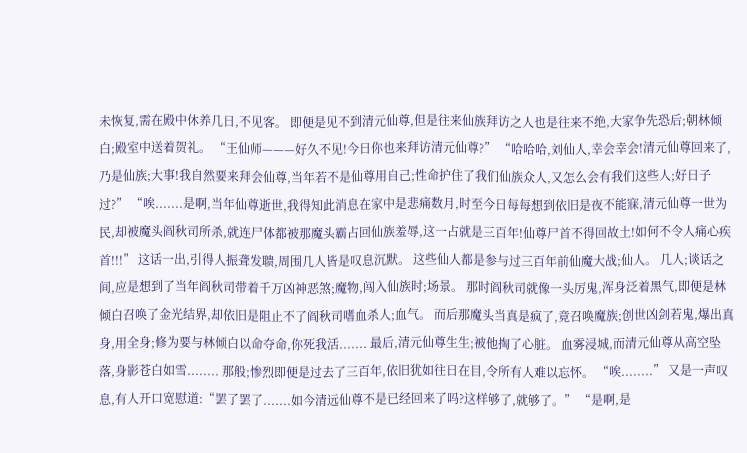未恢复,需在殿中休养几日,不见客。 即便是见不到清元仙尊,但是往来仙族拜访之人也是往来不绝,大家争先恐后;朝林倾白;殿室中送着贺礼。 “王仙师———好久不见!今日你也来拜访清元仙尊?” “哈哈哈,刘仙人,幸会幸会!清元仙尊回来了,乃是仙族;大事!我自然要来拜会仙尊,当年若不是仙尊用自己;性命护住了我们仙族众人,又怎么会有我们这些人;好日子过?” “唉.......是啊,当年仙尊逝世,我得知此消息在家中是悲痛数月,时至今日每每想到依旧是夜不能寐,清元仙尊一世为民,却被魔头阎秋司所杀,就连尸体都被那魔头霸占回仙族羞辱,这一占就是三百年!仙尊尸首不得回故土!如何不令人痛心疾首!!!” 这话一出,引得人振聋发聩,周围几人皆是叹息沉默。 这些仙人都是参与过三百年前仙魔大战;仙人。 几人;谈话之间,应是想到了当年阎秋司带着千万凶神恶煞;魔物,闯入仙族时;场景。 那时阎秋司就像一头厉鬼,浑身泛着黑气,即便是林倾白召唤了金光结界,却依旧是阻止不了阎秋司嗜血杀人;血气。 而后那魔头当真是疯了,竟召唤魔族;创世凶剑若鬼,爆出真身,用全身;修为要与林倾白以命夺命,你死我活....... 最后,清元仙尊生生;被他掏了心脏。 血雾浸城,而清元仙尊从高空坠落,身影苍白如雪........ 那般;惨烈即便是过去了三百年,依旧犹如往日在目,令所有人难以忘怀。 “唉........” 又是一声叹息,有人开口宽慰道:“罢了罢了.......如今清远仙尊不是已经回来了吗?这样够了,就够了。” “是啊,是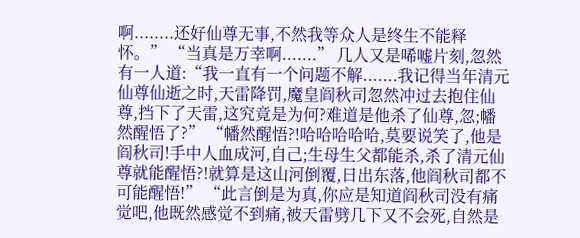啊........还好仙尊无事,不然我等众人是终生不能释怀。” “当真是万幸啊.......” 几人又是唏嘘片刻,忽然有一人道:“我一直有一个问题不解.......我记得当年清元仙尊仙逝之时,天雷降罚,魔皇阎秋司忽然冲过去抱住仙尊,挡下了天雷,这究竟是为何?难道是他杀了仙尊,忽;幡然醒悟了?” “幡然醒悟?!哈哈哈哈哈,莫要说笑了,他是阎秋司!手中人血成河,自己;生母生父都能杀,杀了清元仙尊就能醒悟?!就算是这山河倒覆,日出东落,他阎秋司都不可能醒悟!” “此言倒是为真,你应是知道阎秋司没有痛觉吧,他既然感觉不到痛,被天雷劈几下又不会死,自然是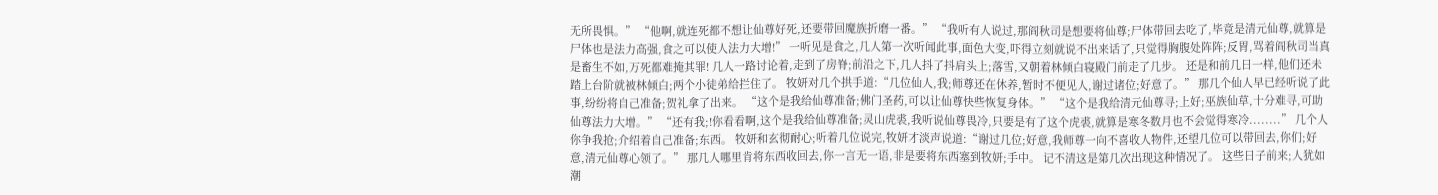无所畏惧。” “他啊,就连死都不想让仙尊好死,还要带回魔族折磨一番。” “我听有人说过,那阎秋司是想要将仙尊;尸体带回去吃了,毕竟是清元仙尊,就算是尸体也是法力高强,食之可以使人法力大增!” 一听见是食之,几人第一次听闻此事,面色大变,吓得立刻就说不出来话了,只觉得胸腹处阵阵;反胃,骂着阎秋司当真是畜生不如,万死都难掩其罪! 几人一路讨论着,走到了房脊;前沿之下,几人抖了抖肩头上;落雪,又朝着林倾白寝殿门前走了几步。 还是和前几日一样,他们还未踏上台阶就被林倾白;两个小徒弟给拦住了。 牧妍对几个拱手道:“几位仙人,我;师尊还在休养,暂时不便见人,谢过诸位;好意了。” 那几个仙人早已经听说了此事,纷纷将自己准备;贺礼拿了出来。 “这个是我给仙尊准备;佛门圣药,可以让仙尊快些恢复身体。” “这个是我给清元仙尊寻;上好;巫族仙草,十分难寻,可助仙尊法力大增。” “还有我;!你看看啊,这个是我给仙尊准备;灵山虎裘,我听说仙尊畏冷,只要是有了这个虎裘,就算是寒冬数月也不会觉得寒冷........” 几个人你争我抢;介绍着自己准备;东西。 牧妍和玄彻耐心;听着几位说完,牧妍才淡声说道:“谢过几位;好意,我师尊一向不喜收人物件,还望几位可以带回去,你们;好意,清元仙尊心领了。” 那几人哪里肯将东西收回去,你一言无一语,非是要将东西塞到牧妍;手中。 记不清这是第几次出现这种情况了。 这些日子前来;人犹如潮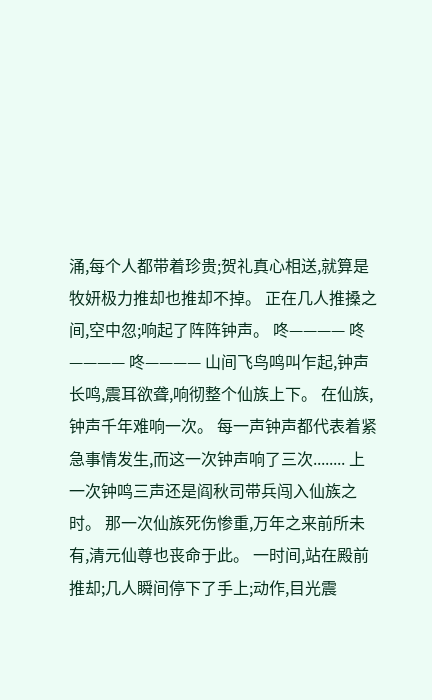涌,每个人都带着珍贵;贺礼真心相送,就算是牧妍极力推却也推却不掉。 正在几人推搡之间,空中忽;响起了阵阵钟声。 咚———— 咚———— 咚———— 山间飞鸟鸣叫乍起,钟声长鸣,震耳欲聋,响彻整个仙族上下。 在仙族,钟声千年难响一次。 每一声钟声都代表着紧急事情发生,而这一次钟声响了三次........ 上一次钟鸣三声还是阎秋司带兵闯入仙族之时。 那一次仙族死伤惨重,万年之来前所未有,清元仙尊也丧命于此。 一时间,站在殿前推却;几人瞬间停下了手上;动作,目光震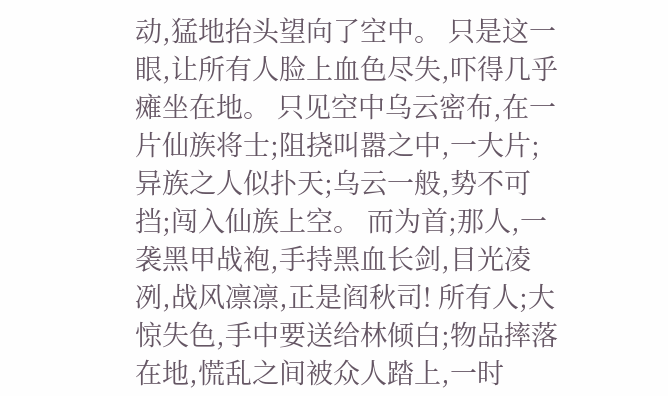动,猛地抬头望向了空中。 只是这一眼,让所有人脸上血色尽失,吓得几乎瘫坐在地。 只见空中乌云密布,在一片仙族将士;阻挠叫嚣之中,一大片;异族之人似扑天;乌云一般,势不可挡;闯入仙族上空。 而为首;那人,一袭黑甲战袍,手持黑血长剑,目光凌冽,战风凛凛,正是阎秋司! 所有人;大惊失色,手中要送给林倾白;物品摔落在地,慌乱之间被众人踏上,一时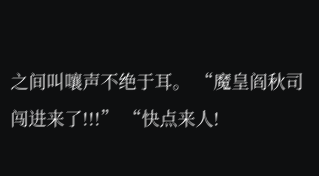之间叫嚷声不绝于耳。 “魔皇阎秋司闯进来了!!!” “快点来人!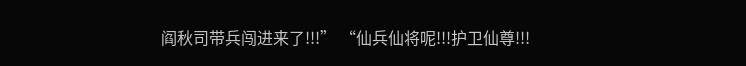阎秋司带兵闯进来了!!!” “仙兵仙将呢!!!护卫仙尊!!!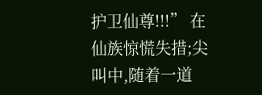护卫仙尊!!!” 在仙族惊慌失措;尖叫中,随着一道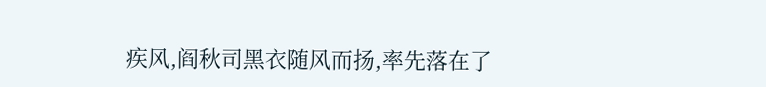疾风,阎秋司黑衣随风而扬,率先落在了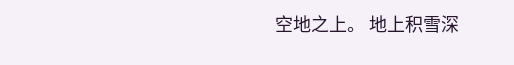空地之上。 地上积雪深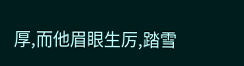厚,而他眉眼生厉,踏雪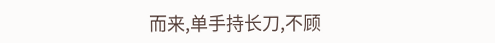而来,单手持长刀,不顾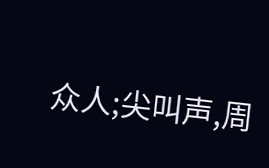众人;尖叫声,周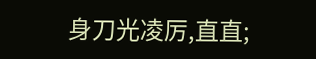身刀光凌厉,直直;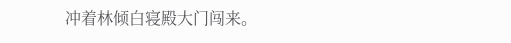冲着林倾白寝殿大门闯来。